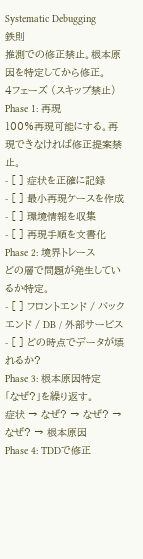Systematic Debugging
鉄則
推測での修正禁止。根本原因を特定してから修正。
4フェーズ (スキップ禁止)
Phase 1: 再現
100%再現可能にする。再現できなければ修正提案禁止。
- [ ] 症状を正確に記録
- [ ] 最小再現ケースを作成
- [ ] 環境情報を収集
- [ ] 再現手順を文書化
Phase 2: 境界トレース
どの層で問題が発生しているか特定。
- [ ] フロントエンド / バックエンド / DB / 外部サービス
- [ ] どの時点でデータが壊れるか?
Phase 3: 根本原因特定
「なぜ?」を繰り返す。
症状 → なぜ? → なぜ? → なぜ? → 根本原因
Phase 4: TDDで修正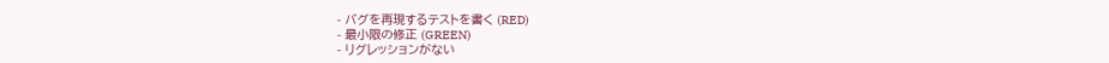- バグを再現するテストを書く (RED)
- 最小限の修正 (GREEN)
- リグレッションがない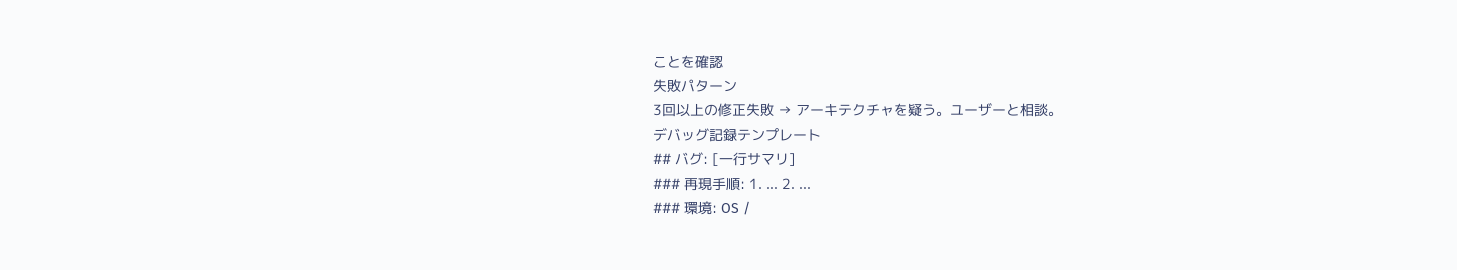ことを確認
失敗パターン
3回以上の修正失敗 → アーキテクチャを疑う。ユーザーと相談。
デバッグ記録テンプレート
## バグ: [一行サマリ]
### 再現手順: 1. ... 2. ...
### 環境: OS /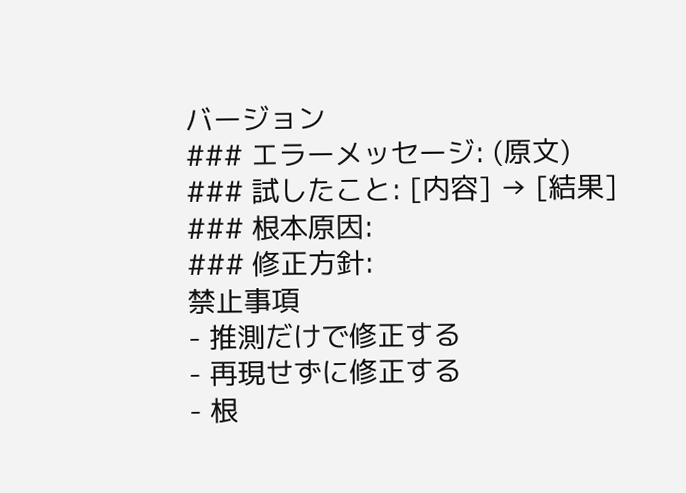バージョン
### エラーメッセージ: (原文)
### 試したこと: [内容] → [結果]
### 根本原因:
### 修正方針:
禁止事項
- 推測だけで修正する
- 再現せずに修正する
- 根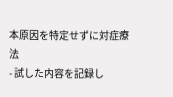本原因を特定せずに対症療法
- 試した内容を記録し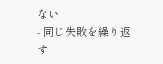ない
- 同じ失敗を繰り返す